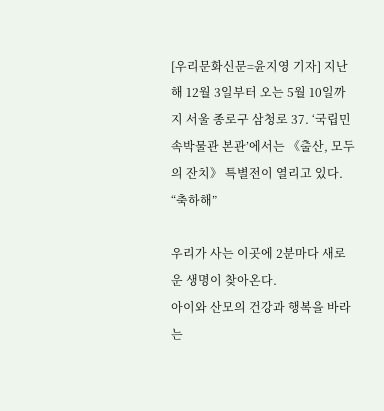[우리문화신문=윤지영 기자] 지난해 12월 3일부터 오는 5월 10일까지 서울 종로구 삼청로 37. ‘국립민속박물관 본관’에서는 《출산, 모두의 잔치》 특별전이 열리고 있다.
“축하해”

우리가 사는 이곳에 2분마다 새로운 생명이 찾아온다.
아이와 산모의 건강과 행복을 바라는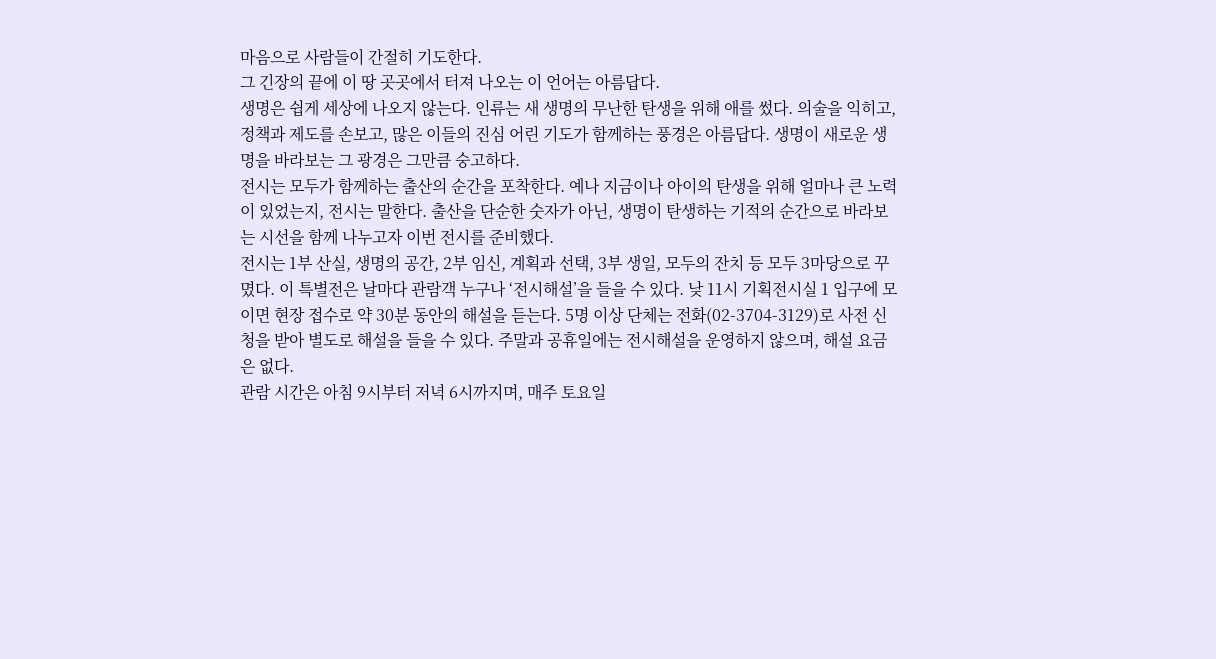마음으로 사람들이 간절히 기도한다.
그 긴장의 끝에 이 땅 곳곳에서 터져 나오는 이 언어는 아름답다.
생명은 쉽게 세상에 나오지 않는다. 인류는 새 생명의 무난한 탄생을 위해 애를 썼다. 의술을 익히고, 정책과 제도를 손보고, 많은 이들의 진심 어린 기도가 함께하는 풍경은 아름답다. 생명이 새로운 생명을 바라보는 그 광경은 그만큼 숭고하다.
전시는 모두가 함께하는 출산의 순간을 포착한다. 예나 지금이나 아이의 탄생을 위해 얼마나 큰 노력이 있었는지, 전시는 말한다. 출산을 단순한 숫자가 아닌, 생명이 탄생하는 기적의 순간으로 바라보는 시선을 함께 나누고자 이번 전시를 준비했다.
전시는 1부 산실, 생명의 공간, 2부 임신, 계획과 선택, 3부 생일, 모두의 잔치 등 모두 3마당으로 꾸몄다. 이 특별전은 날마다 관람객 누구나 ‘전시해설’을 들을 수 있다. 낮 11시 기획전시실 1 입구에 모이면 현장 접수로 약 30분 동안의 해설을 듣는다. 5명 이상 단체는 전화(02-3704-3129)로 사전 신청을 받아 별도로 해설을 들을 수 있다. 주말과 공휴일에는 전시해설을 운영하지 않으며, 해설 요금은 없다.
관람 시간은 아침 9시부터 저녁 6시까지며, 매주 토요일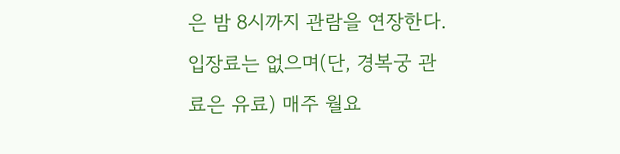은 밤 8시까지 관람을 연장한다. 입장료는 없으며(단, 경복궁 관료은 유료) 매주 월요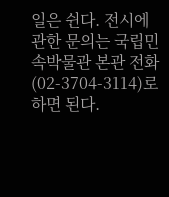일은 쉰다. 전시에 관한 문의는 국립민속박물관 본관 전화(02-3704-3114)로 하면 된다.